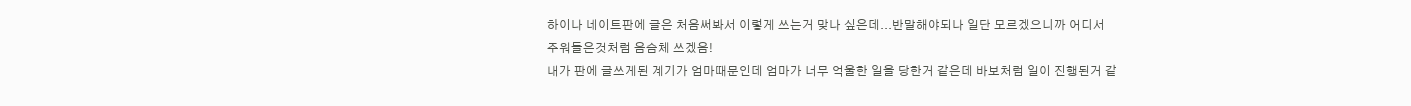하이나 네이트판에 글은 처음써봐서 이렇게 쓰는거 맞나 싶은데...반말해야되나 일단 모르겠으니까 어디서 주워들은것처럼 음슴체 쓰겠음!
내가 판에 글쓰게된 계기가 엄마때문인데 엄마가 너무 억울한 일을 당한거 같은데 바보처럼 일이 진행된거 같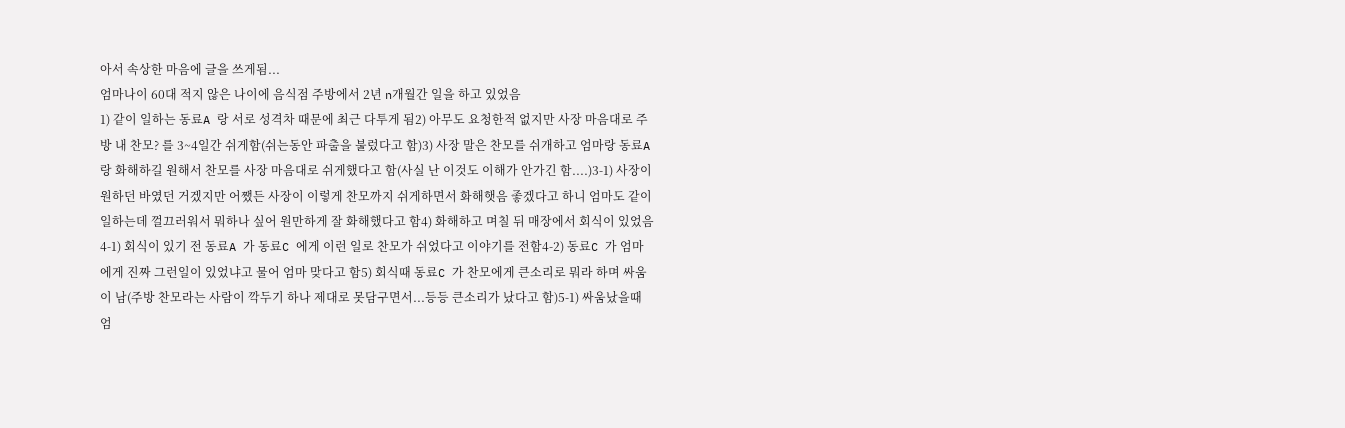아서 속상한 마음에 글을 쓰게됨...
엄마나이 60대 적지 않은 나이에 음식점 주방에서 2년 n개월간 일을 하고 있었음
1) 같이 일하는 동료A 랑 서로 성격차 때문에 최근 다투게 됨2) 아무도 요청한적 없지만 사장 마음대로 주방 내 찬모? 를 3~4일간 쉬게함(쉬는동안 파출을 불렀다고 함)3) 사장 말은 찬모를 쉬개하고 엄마랑 동료A 랑 화해하길 원해서 찬모를 사장 마음대로 쉬게했다고 함(사실 난 이것도 이해가 안가긴 함....)3-1) 사장이 원하던 바였던 거겠지만 어쨌든 사장이 이렇게 찬모까지 쉬게하면서 화해햇음 좋겠다고 하니 엄마도 같이 일하는데 껄끄러워서 뭐하나 싶어 원만하게 잘 화해했다고 함4) 화해하고 며칠 뒤 매장에서 회식이 있었음4-1) 회식이 있기 전 동료A 가 동료C 에게 이런 일로 찬모가 쉬었다고 이야기를 전함4-2) 동료C 가 엄마에게 진짜 그런일이 있었냐고 물어 엄마 맞다고 함5) 회식때 동료C 가 찬모에게 큰소리로 뭐라 하며 싸움이 남(주방 찬모라는 사람이 깍두기 하나 제대로 못담구면서...등등 큰소리가 났다고 함)5-1) 싸움났을때 엄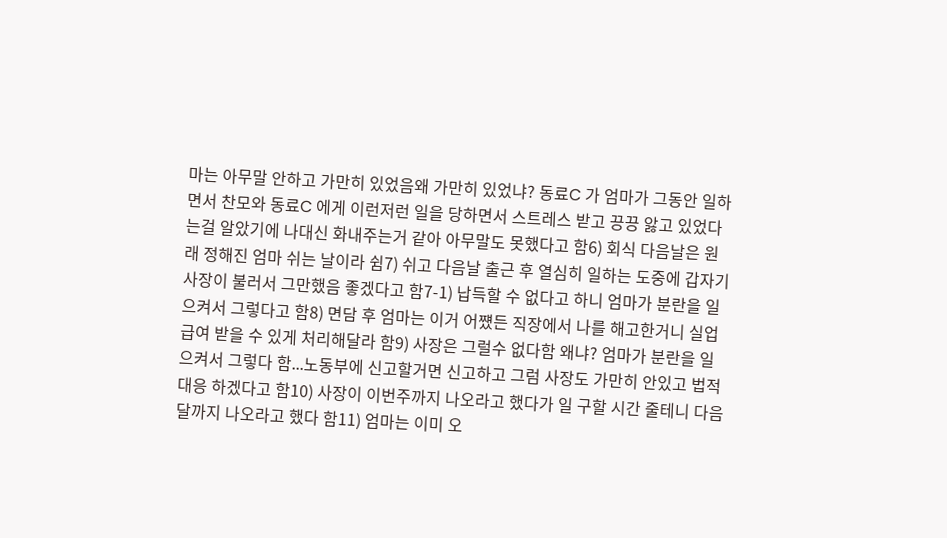마는 아무말 안하고 가만히 있었음왜 가만히 있었냐? 동료C 가 엄마가 그동안 일하면서 찬모와 동료C 에게 이런저런 일을 당하면서 스트레스 받고 끙끙 앓고 있었다는걸 알았기에 나대신 화내주는거 같아 아무말도 못했다고 함6) 회식 다음날은 원래 정해진 엄마 쉬는 날이라 쉼7) 쉬고 다음날 출근 후 열심히 일하는 도중에 갑자기 사장이 불러서 그만했음 좋겠다고 함7-1) 납득할 수 없다고 하니 엄마가 분란을 일으켜서 그렇다고 함8) 면담 후 엄마는 이거 어쩄든 직장에서 나를 해고한거니 실업급여 받을 수 있게 처리해달라 함9) 사장은 그럴수 없다함 왜냐? 엄마가 분란을 일으켜서 그렇다 함...노동부에 신고할거면 신고하고 그럼 사장도 가만히 안있고 법적대응 하겠다고 함10) 사장이 이번주까지 나오라고 했다가 일 구할 시간 줄테니 다음달까지 나오라고 했다 함11) 엄마는 이미 오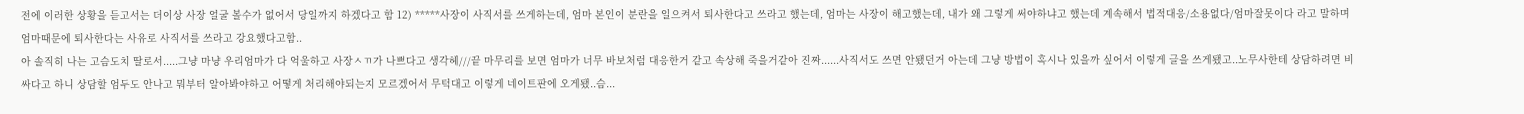전에 이러한 상황을 듣고서는 더이상 사장 얼굴 볼수가 없어서 당일까지 하겠다고 함 12) *****사장이 사직서를 쓰게하는데, 엄마 본인이 분란을 일으켜서 퇴사한다고 쓰라고 했는데, 엄마는 사장이 해고했는데, 내가 왜 그렇게 써야하냐고 했는데 계속해서 법적대응/소용없다/엄마잘못이다 라고 말하며 엄마때문에 퇴사한다는 사유로 사직서를 쓰라고 강요했다고함..
아 솔직히 나는 고슴도치 딸로서.....그냥 마냥 우리엄마가 다 억울하고 사장ㅅㄲ가 나쁘다고 생각헤///끝 마무리를 보면 엄마가 너무 바보처럼 대응한거 같고 속상해 죽을거같아 진짜......사직서도 쓰면 안됐던거 아는데 그냥 방법이 혹시나 있을까 싶어서 이렇게 글을 쓰게됐고..노무사한테 상담하려면 비싸다고 하니 상담할 엄두도 안나고 뭐부터 알아봐야하고 어떻게 처리해야되는지 모르겠어서 무턱대고 이렇게 네이트판에 오게됐..슴...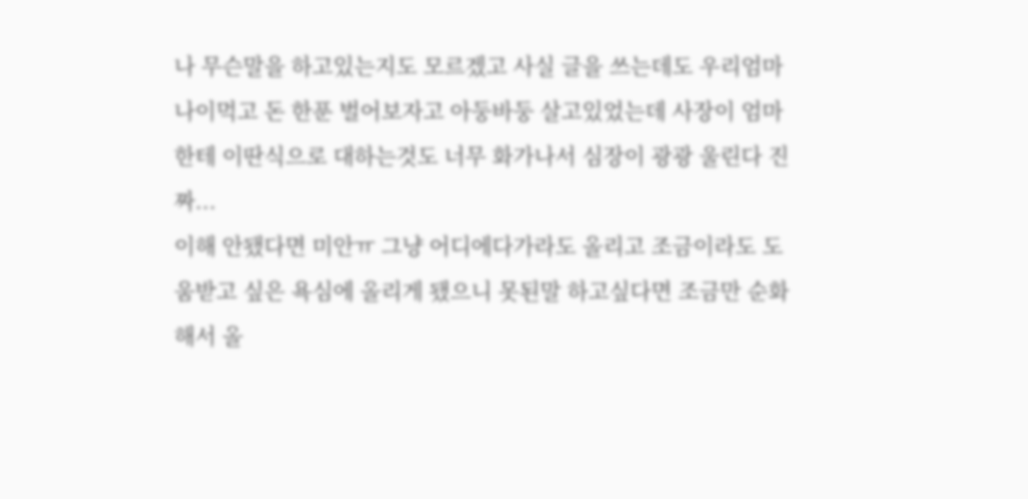나 무슨말을 하고있는지도 모르겠고 사실 글을 쓰는데도 우리엄마 나이먹고 돈 한푼 벌어보자고 아둥바둥 살고있었는데 사장이 엄마한테 이딴식으로 대하는것도 너무 화가나서 심장이 광광 울린다 진짜...
이해 안됐다면 미안ㅠ 그냥 어디에다가라도 올리고 조금이라도 도움받고 싶은 욕심에 올리게 됐으니 못된말 하고싶다면 조금만 순화해서 올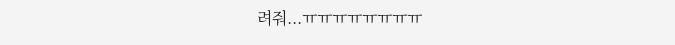려줘...ㅠㅠㅠㅠㅠㅠㅠㅠ